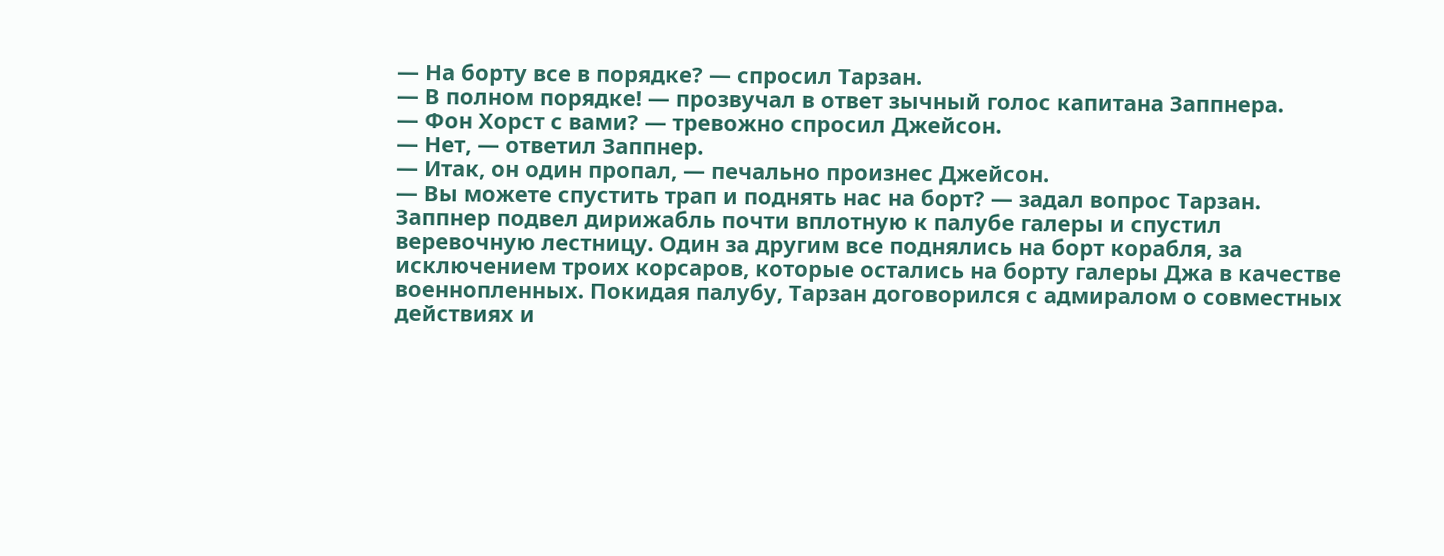— На борту все в порядке? — спросил Тарзан.
— В полном порядке! — прозвучал в ответ зычный голос капитана Заппнера.
— Фон Хорст с вами? — тревожно спросил Джейсон.
— Нет, — ответил Заппнер.
— Итак, он один пропал, — печально произнес Джейсон.
— Вы можете спустить трап и поднять нас на борт? — задал вопрос Тарзан.
Заппнер подвел дирижабль почти вплотную к палубе галеры и спустил веревочную лестницу. Один за другим все поднялись на борт корабля, за исключением троих корсаров, которые остались на борту галеры Джа в качестве военнопленных. Покидая палубу, Тарзан договорился с адмиралом о совместных действиях и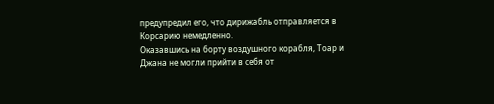предупредил его, что дирижабль отправляется в Корсарию немедленно.
Оказавшись на борту воздушного корабля, Тоар и Джана не могли прийти в себя от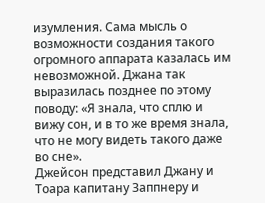изумления. Сама мысль о возможности создания такого огромного аппарата казалась им невозможной. Джана так выразилась позднее по этому поводу: «Я знала, что сплю и вижу сон, и в то же время знала, что не могу видеть такого даже во сне».
Джейсон представил Джану и Тоара капитану Заппнеру и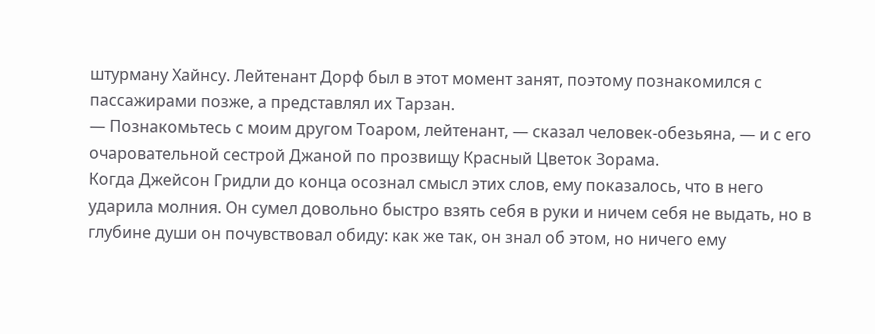штурману Хайнсу. Лейтенант Дорф был в этот момент занят, поэтому познакомился с пассажирами позже, а представлял их Тарзан.
— Познакомьтесь с моим другом Тоаром, лейтенант, — сказал человек-обезьяна, — и с его очаровательной сестрой Джаной по прозвищу Красный Цветок Зорама.
Когда Джейсон Гридли до конца осознал смысл этих слов, ему показалось, что в него ударила молния. Он сумел довольно быстро взять себя в руки и ничем себя не выдать, но в глубине души он почувствовал обиду: как же так, он знал об этом, но ничего ему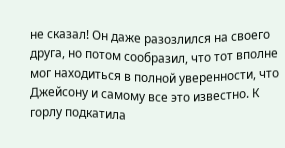не сказал! Он даже разозлился на своего друга, но потом сообразил, что тот вполне мог находиться в полной уверенности, что Джейсону и самому все это известно. К горлу подкатила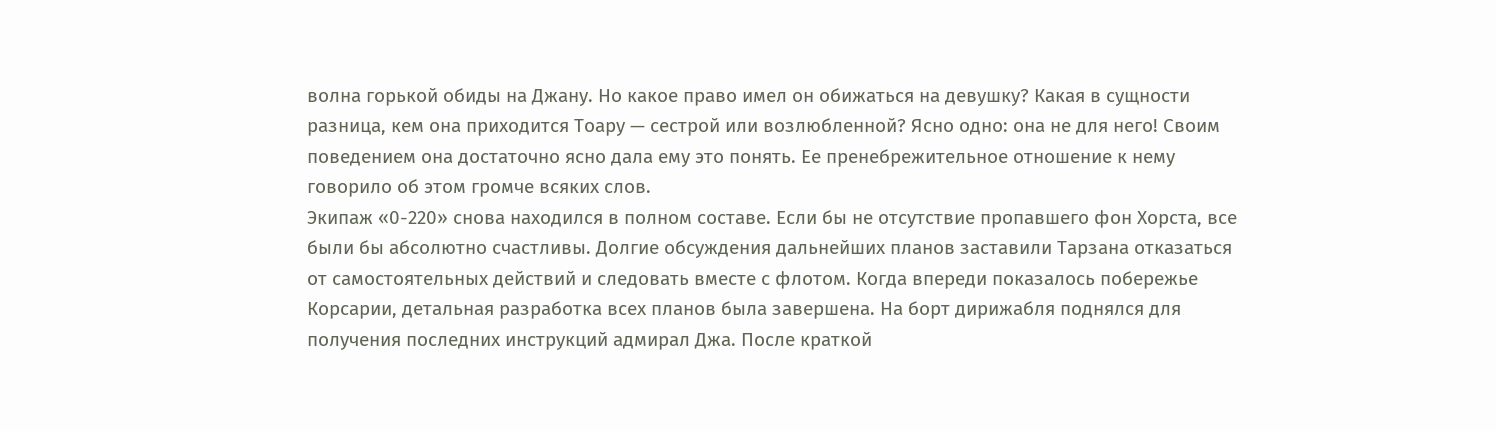волна горькой обиды на Джану. Но какое право имел он обижаться на девушку? Какая в сущности разница, кем она приходится Тоару — сестрой или возлюбленной? Ясно одно: она не для него! Своим поведением она достаточно ясно дала ему это понять. Ее пренебрежительное отношение к нему говорило об этом громче всяких слов.
Экипаж «0-220» снова находился в полном составе. Если бы не отсутствие пропавшего фон Хорста, все были бы абсолютно счастливы. Долгие обсуждения дальнейших планов заставили Тарзана отказаться от самостоятельных действий и следовать вместе с флотом. Когда впереди показалось побережье Корсарии, детальная разработка всех планов была завершена. На борт дирижабля поднялся для получения последних инструкций адмирал Джа. После краткой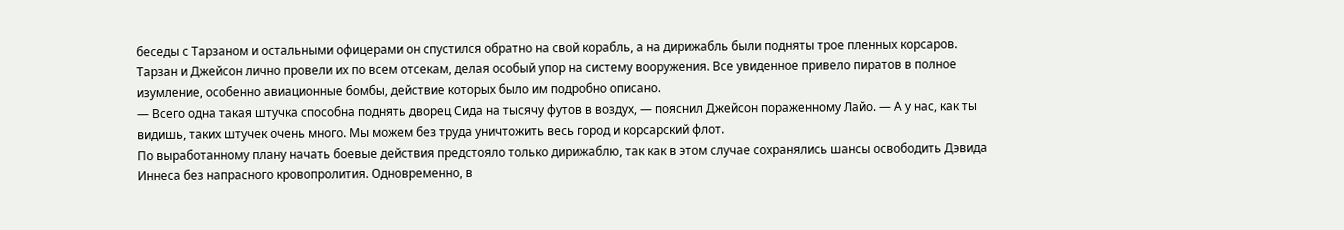беседы с Тарзаном и остальными офицерами он спустился обратно на свой корабль, а на дирижабль были подняты трое пленных корсаров.
Тарзан и Джейсон лично провели их по всем отсекам, делая особый упор на систему вооружения. Все увиденное привело пиратов в полное изумление, особенно авиационные бомбы, действие которых было им подробно описано.
— Всего одна такая штучка способна поднять дворец Сида на тысячу футов в воздух, — пояснил Джейсон пораженному Лайо. — А у нас, как ты видишь, таких штучек очень много. Мы можем без труда уничтожить весь город и корсарский флот.
По выработанному плану начать боевые действия предстояло только дирижаблю, так как в этом случае сохранялись шансы освободить Дэвида Иннеса без напрасного кровопролития. Одновременно, в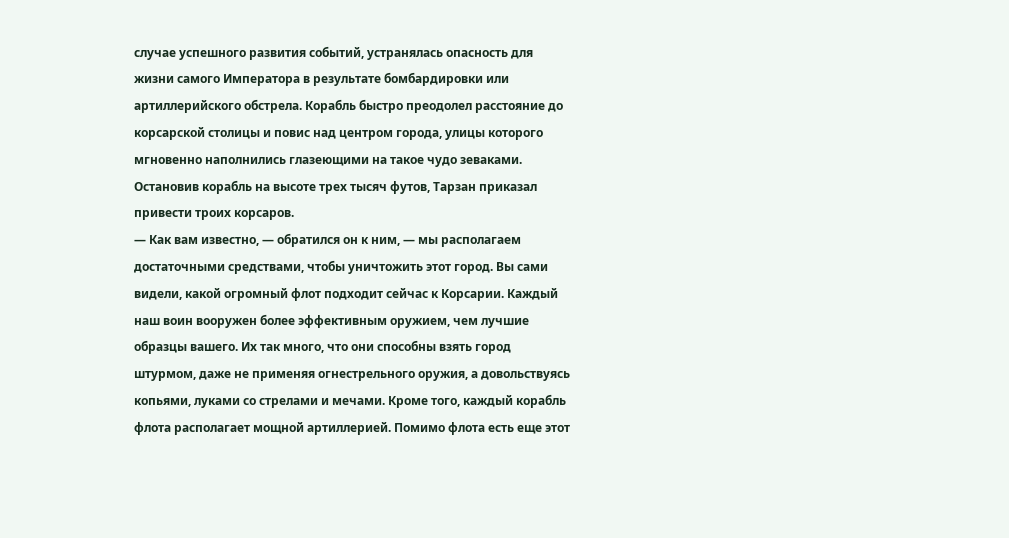случае успешного развития событий, устранялась опасность для жизни самого Императора в результате бомбардировки или артиллерийского обстрела. Корабль быстро преодолел расстояние до корсарской столицы и повис над центром города, улицы которого мгновенно наполнились глазеющими на такое чудо зеваками. Остановив корабль на высоте трех тысяч футов, Тарзан приказал привести троих корсаров.
— Как вам известно, — обратился он к ним, — мы располагаем достаточными средствами, чтобы уничтожить этот город. Вы сами видели, какой огромный флот подходит сейчас к Корсарии. Каждый наш воин вооружен более эффективным оружием, чем лучшие образцы вашего. Их так много, что они способны взять город штурмом, даже не применяя огнестрельного оружия, а довольствуясь копьями, луками со стрелами и мечами. Кроме того, каждый корабль флота располагает мощной артиллерией. Помимо флота есть еще этот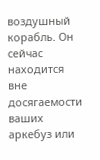воздушный корабль. Он сейчас находится вне досягаемости ваших аркебуз или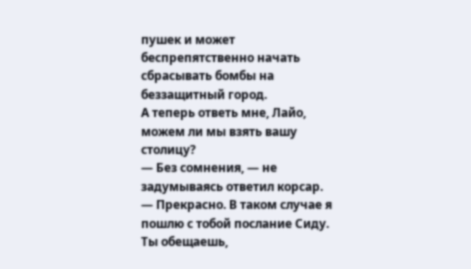пушек и может беспрепятственно начать сбрасывать бомбы на беззащитный город.
А теперь ответь мне, Лайо, можем ли мы взять вашу столицу?
— Без сомнения, — не задумываясь ответил корсар.
— Прекрасно. В таком случае я пошлю с тобой послание Сиду. Ты обещаешь,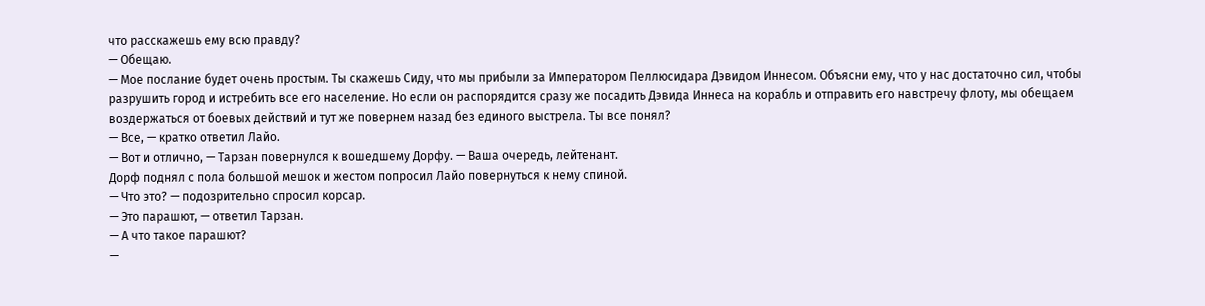что расскажешь ему всю правду?
— Обещаю.
— Мое послание будет очень простым. Ты скажешь Сиду, что мы прибыли за Императором Пеллюсидара Дэвидом Иннесом. Объясни ему, что у нас достаточно сил, чтобы разрушить город и истребить все его население. Но если он распорядится сразу же посадить Дэвида Иннеса на корабль и отправить его навстречу флоту, мы обещаем воздержаться от боевых действий и тут же повернем назад без единого выстрела. Ты все понял?
— Все, — кратко ответил Лайо.
— Вот и отлично, — Тарзан повернулся к вошедшему Дорфу. — Ваша очередь, лейтенант.
Дорф поднял с пола большой мешок и жестом попросил Лайо повернуться к нему спиной.
— Что это? — подозрительно спросил корсар.
— Это парашют, — ответил Тарзан.
— А что такое парашют?
—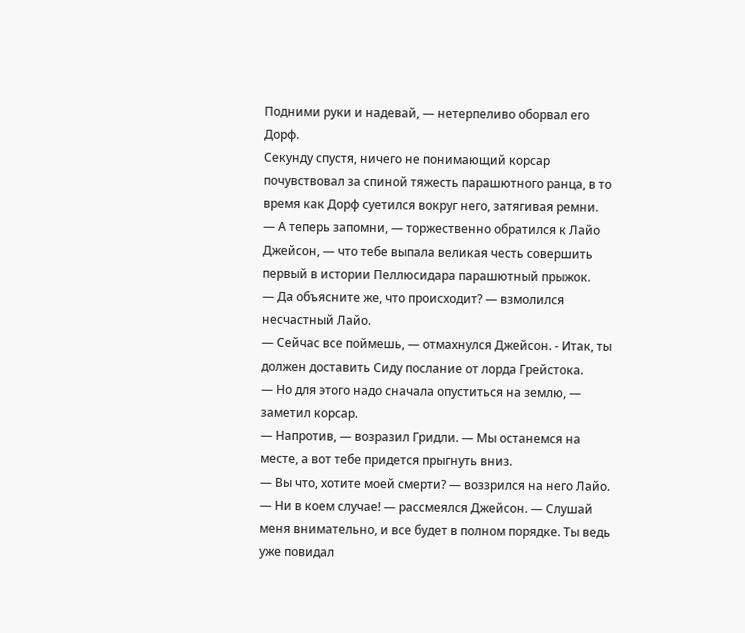Подними руки и надевай, — нетерпеливо оборвал его Дорф.
Секунду спустя, ничего не понимающий корсар почувствовал за спиной тяжесть парашютного ранца, в то время как Дорф суетился вокруг него, затягивая ремни.
— А теперь запомни, — торжественно обратился к Лайо Джейсон, — что тебе выпала великая честь совершить первый в истории Пеллюсидара парашютный прыжок.
— Да объясните же, что происходит? — взмолился несчастный Лайо.
— Сейчас все поймешь, — отмахнулся Джейсон. - Итак, ты должен доставить Сиду послание от лорда Грейстока.
— Но для этого надо сначала опуститься на землю, — заметил корсар.
— Напротив, — возразил Гридли. — Мы останемся на месте, а вот тебе придется прыгнуть вниз.
— Вы что, хотите моей смерти? — воззрился на него Лайо.
— Ни в коем случае! — рассмеялся Джейсон. — Слушай меня внимательно, и все будет в полном порядке. Ты ведь уже повидал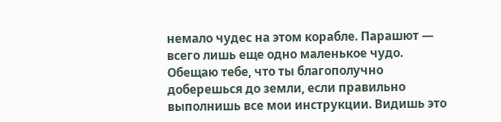немало чудес на этом корабле. Парашют — всего лишь еще одно маленькое чудо. Обещаю тебе, что ты благополучно доберешься до земли, если правильно выполнишь все мои инструкции. Видишь это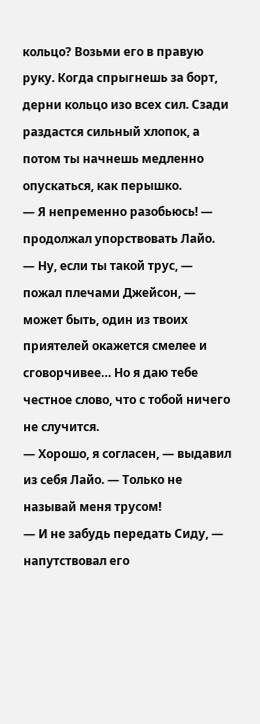кольцо? Возьми его в правую руку. Когда спрыгнешь за борт, дерни кольцо изо всех сил. Сзади раздастся сильный хлопок, а потом ты начнешь медленно опускаться, как перышко.
— Я непременно разобьюсь! — продолжал упорствовать Лайо.
— Ну, если ты такой трус, — пожал плечами Джейсон, — может быть, один из твоих приятелей окажется смелее и сговорчивее… Но я даю тебе честное слово, что с тобой ничего не случится.
— Хорошо, я согласен, — выдавил из себя Лайо. — Только не называй меня трусом!
— И не забудь передать Сиду, — напутствовал его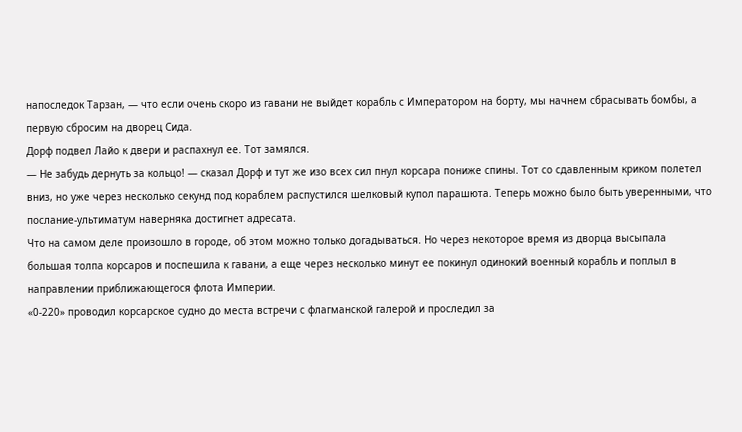напоследок Тарзан, — что если очень скоро из гавани не выйдет корабль с Императором на борту, мы начнем сбрасывать бомбы, а первую сбросим на дворец Сида.
Дорф подвел Лайо к двери и распахнул ее. Тот замялся.
— Не забудь дернуть за кольцо! — сказал Дорф и тут же изо всех сил пнул корсара пониже спины. Тот со сдавленным криком полетел вниз, но уже через несколько секунд под кораблем распустился шелковый купол парашюта. Теперь можно было быть уверенными, что послание-ультиматум наверняка достигнет адресата.
Что на самом деле произошло в городе, об этом можно только догадываться. Но через некоторое время из дворца высыпала большая толпа корсаров и поспешила к гавани, а еще через несколько минут ее покинул одинокий военный корабль и поплыл в направлении приближающегося флота Империи.
«0-220» проводил корсарское судно до места встречи с флагманской галерой и проследил за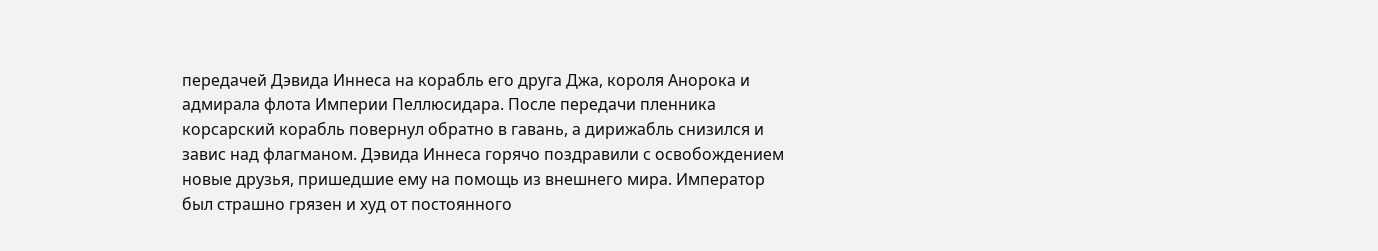передачей Дэвида Иннеса на корабль его друга Джа, короля Анорока и адмирала флота Империи Пеллюсидара. После передачи пленника корсарский корабль повернул обратно в гавань, а дирижабль снизился и завис над флагманом. Дэвида Иннеса горячо поздравили с освобождением новые друзья, пришедшие ему на помощь из внешнего мира. Император был страшно грязен и худ от постоянного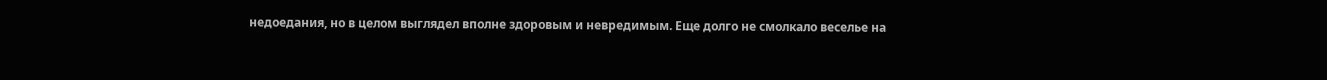недоедания, но в целом выглядел вполне здоровым и невредимым. Еще долго не смолкало веселье на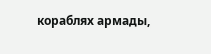кораблях армады,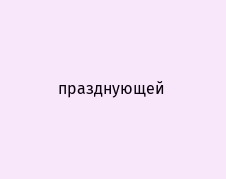празднующей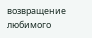возвращение любимого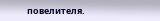повелителя.